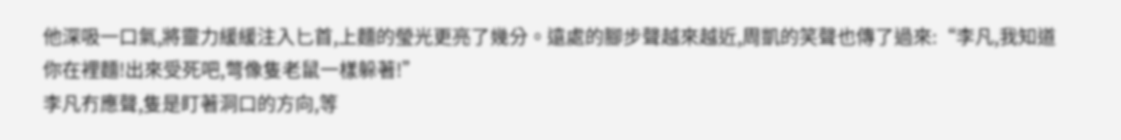他深吸一口氣,將靈力緩緩注入匕首,上麵的瑩光更亮了幾分。遠處的腳步聲越來越近,周凱的笑聲也傳了過來:“李凡,我知道你在裡麵!出來受死吧,彆像隻老鼠一樣躲著!”
李凡冇應聲,隻是盯著洞口的方向,等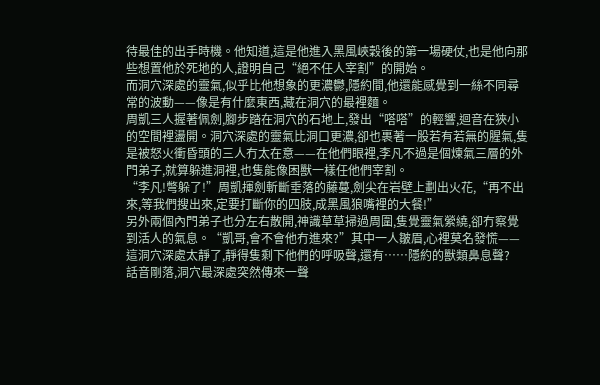待最佳的出手時機。他知道,這是他進入黑風峽穀後的第一場硬仗,也是他向那些想置他於死地的人,證明自己“絕不任人宰割”的開始。
而洞穴深處的靈氣,似乎比他想象的更濃鬱,隱約間,他還能感覺到一絲不同尋常的波動——像是有什麼東西,藏在洞穴的最裡麵。
周凱三人握著佩劍,腳步踏在洞穴的石地上,發出“嗒嗒”的輕響,迴音在狹小的空間裡盪開。洞穴深處的靈氣比洞口更濃,卻也裹著一股若有若無的腥氣,隻是被怒火衝昏頭的三人冇太在意——在他們眼裡,李凡不過是個煉氣三層的外門弟子,就算躲進洞裡,也隻能像困獸一樣任他們宰割。
“李凡!彆躲了!”周凱揮劍斬斷垂落的藤蔓,劍尖在岩壁上劃出火花,“再不出來,等我們搜出來,定要打斷你的四肢,成黑風狼嘴裡的大餐!”
另外兩個內門弟子也分左右散開,神識草草掃過周圍,隻覺靈氣縈繞,卻冇察覺到活人的氣息。“凱哥,會不會他冇進來?”其中一人皺眉,心裡莫名發慌——這洞穴深處太靜了,靜得隻剩下他們的呼吸聲,還有……隱約的獸類鼻息聲?
話音剛落,洞穴最深處突然傳來一聲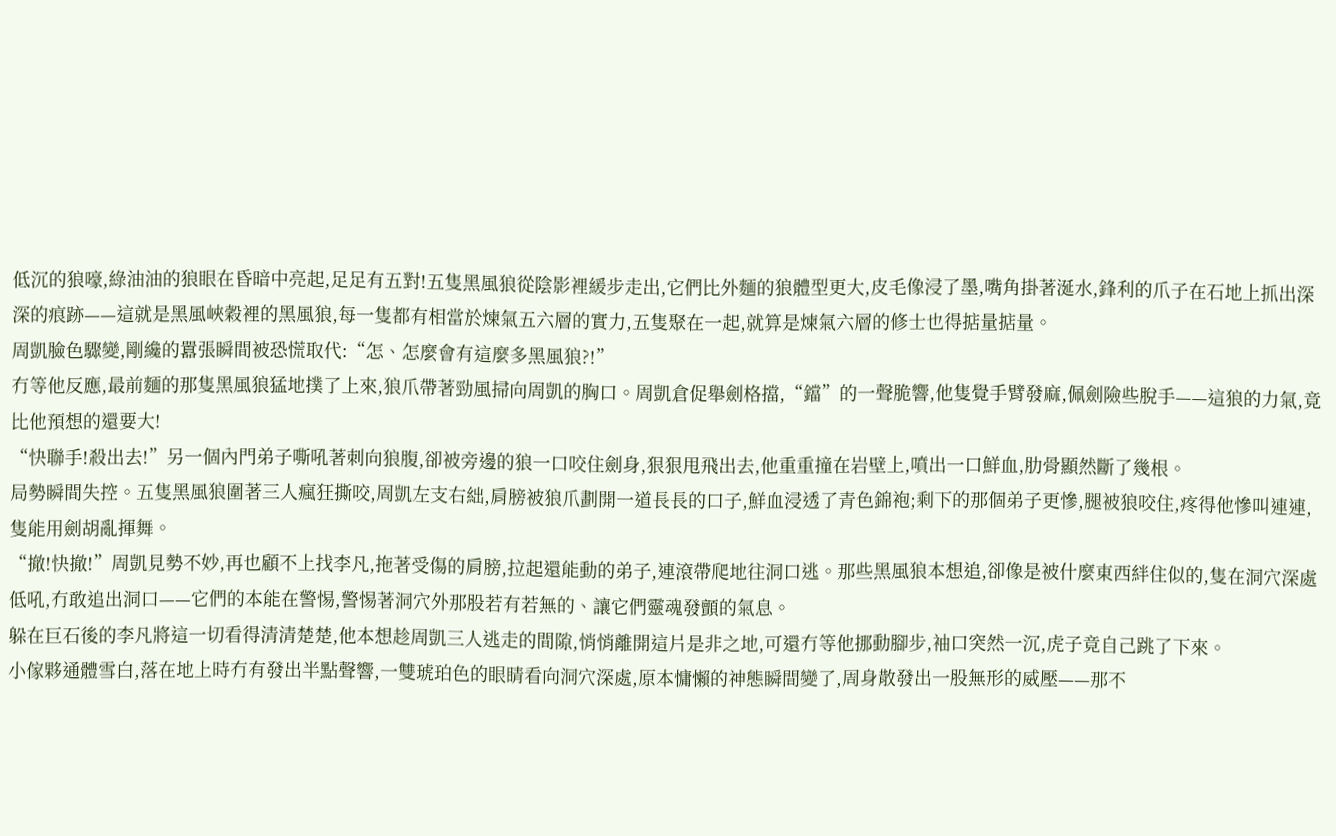低沉的狼嚎,綠油油的狼眼在昏暗中亮起,足足有五對!五隻黑風狼從陰影裡緩步走出,它們比外麵的狼體型更大,皮毛像浸了墨,嘴角掛著涎水,鋒利的爪子在石地上抓出深深的痕跡——這就是黑風峽穀裡的黑風狼,每一隻都有相當於煉氣五六層的實力,五隻聚在一起,就算是煉氣六層的修士也得掂量掂量。
周凱臉色驟變,剛纔的囂張瞬間被恐慌取代:“怎、怎麼會有這麼多黑風狼?!”
冇等他反應,最前麵的那隻黑風狼猛地撲了上來,狼爪帶著勁風掃向周凱的胸口。周凱倉促舉劍格擋,“鐺”的一聲脆響,他隻覺手臂發麻,佩劍險些脫手——這狼的力氣,竟比他預想的還要大!
“快聯手!殺出去!”另一個內門弟子嘶吼著刺向狼腹,卻被旁邊的狼一口咬住劍身,狠狠甩飛出去,他重重撞在岩壁上,噴出一口鮮血,肋骨顯然斷了幾根。
局勢瞬間失控。五隻黑風狼圍著三人瘋狂撕咬,周凱左支右絀,肩膀被狼爪劃開一道長長的口子,鮮血浸透了青色錦袍;剩下的那個弟子更慘,腿被狼咬住,疼得他慘叫連連,隻能用劍胡亂揮舞。
“撤!快撤!”周凱見勢不妙,再也顧不上找李凡,拖著受傷的肩膀,拉起還能動的弟子,連滾帶爬地往洞口逃。那些黑風狼本想追,卻像是被什麼東西絆住似的,隻在洞穴深處低吼,冇敢追出洞口——它們的本能在警惕,警惕著洞穴外那股若有若無的、讓它們靈魂發顫的氣息。
躲在巨石後的李凡將這一切看得清清楚楚,他本想趁周凱三人逃走的間隙,悄悄離開這片是非之地,可還冇等他挪動腳步,袖口突然一沉,虎子竟自己跳了下來。
小傢夥通體雪白,落在地上時冇有發出半點聲響,一雙琥珀色的眼睛看向洞穴深處,原本慵懶的神態瞬間變了,周身散發出一股無形的威壓——那不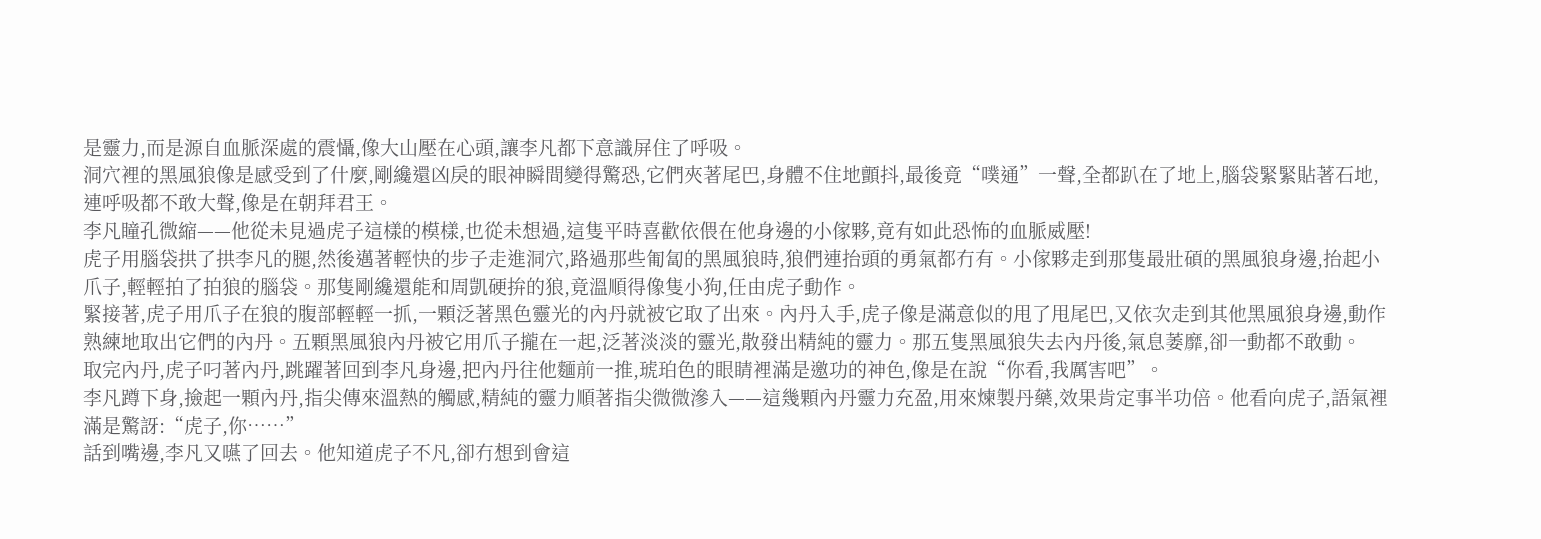是靈力,而是源自血脈深處的震懾,像大山壓在心頭,讓李凡都下意識屏住了呼吸。
洞穴裡的黑風狼像是感受到了什麼,剛纔還凶戾的眼神瞬間變得驚恐,它們夾著尾巴,身體不住地顫抖,最後竟“噗通”一聲,全都趴在了地上,腦袋緊緊貼著石地,連呼吸都不敢大聲,像是在朝拜君王。
李凡瞳孔微縮——他從未見過虎子這樣的模樣,也從未想過,這隻平時喜歡依偎在他身邊的小傢夥,竟有如此恐怖的血脈威壓!
虎子用腦袋拱了拱李凡的腿,然後邁著輕快的步子走進洞穴,路過那些匍匐的黑風狼時,狼們連抬頭的勇氣都冇有。小傢夥走到那隻最壯碩的黑風狼身邊,抬起小爪子,輕輕拍了拍狼的腦袋。那隻剛纔還能和周凱硬拚的狼,竟溫順得像隻小狗,任由虎子動作。
緊接著,虎子用爪子在狼的腹部輕輕一抓,一顆泛著黑色靈光的內丹就被它取了出來。內丹入手,虎子像是滿意似的甩了甩尾巴,又依次走到其他黑風狼身邊,動作熟練地取出它們的內丹。五顆黑風狼內丹被它用爪子攏在一起,泛著淡淡的靈光,散發出精純的靈力。那五隻黑風狼失去內丹後,氣息萎靡,卻一動都不敢動。
取完內丹,虎子叼著內丹,跳躍著回到李凡身邊,把內丹往他麵前一推,琥珀色的眼睛裡滿是邀功的神色,像是在說“你看,我厲害吧”。
李凡蹲下身,撿起一顆內丹,指尖傳來溫熱的觸感,精純的靈力順著指尖微微滲入——這幾顆內丹靈力充盈,用來煉製丹藥,效果肯定事半功倍。他看向虎子,語氣裡滿是驚訝:“虎子,你……”
話到嘴邊,李凡又嚥了回去。他知道虎子不凡,卻冇想到會這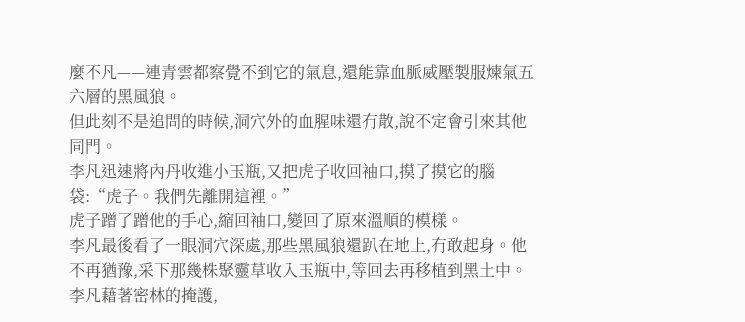麼不凡——連青雲都察覺不到它的氣息,還能靠血脈威壓製服煉氣五六層的黑風狼。
但此刻不是追問的時候,洞穴外的血腥味還冇散,說不定會引來其他同門。
李凡迅速將內丹收進小玉瓶,又把虎子收回袖口,摸了摸它的腦袋:“虎子。我們先離開這裡。”
虎子蹭了蹭他的手心,縮回袖口,變回了原來溫順的模樣。
李凡最後看了一眼洞穴深處,那些黑風狼還趴在地上,冇敢起身。他不再猶豫,采下那幾株聚靈草收入玉瓶中,等回去再移植到黑土中。
李凡藉著密林的掩護,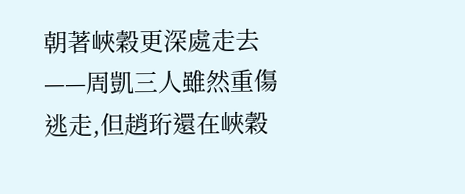朝著峽穀更深處走去——周凱三人雖然重傷逃走,但趙珩還在峽穀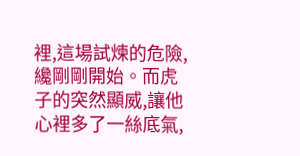裡,這場試煉的危險,纔剛剛開始。而虎子的突然顯威,讓他心裡多了一絲底氣,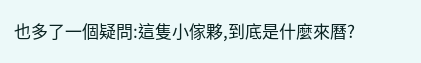也多了一個疑問:這隻小傢夥,到底是什麼來曆?